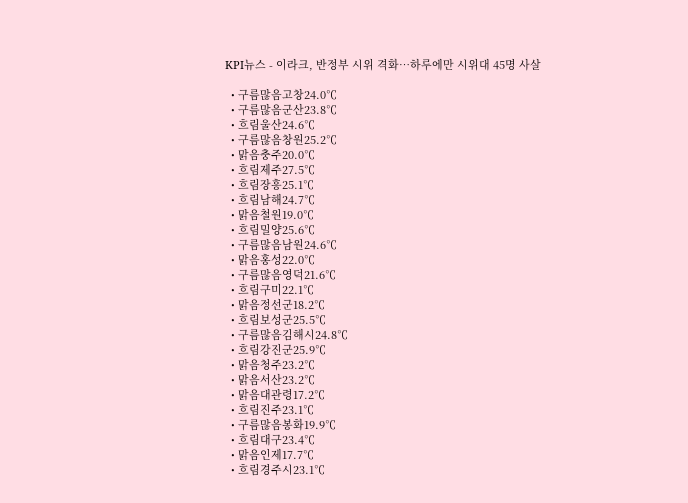KPI뉴스 - 이라크, 반정부 시위 격화…하루에만 시위대 45명 사살

  • 구름많음고창24.0℃
  • 구름많음군산23.8℃
  • 흐림울산24.6℃
  • 구름많음창원25.2℃
  • 맑음충주20.0℃
  • 흐림제주27.5℃
  • 흐림장흥25.1℃
  • 흐림남해24.7℃
  • 맑음철원19.0℃
  • 흐림밀양25.6℃
  • 구름많음남원24.6℃
  • 맑음홍성22.0℃
  • 구름많음영덕21.6℃
  • 흐림구미22.1℃
  • 맑음정선군18.2℃
  • 흐림보성군25.5℃
  • 구름많음김해시24.8℃
  • 흐림강진군25.9℃
  • 맑음청주23.2℃
  • 맑음서산23.2℃
  • 맑음대관령17.2℃
  • 흐림진주23.1℃
  • 구름많음봉화19.9℃
  • 흐림대구23.4℃
  • 맑음인제17.7℃
  • 흐림경주시23.1℃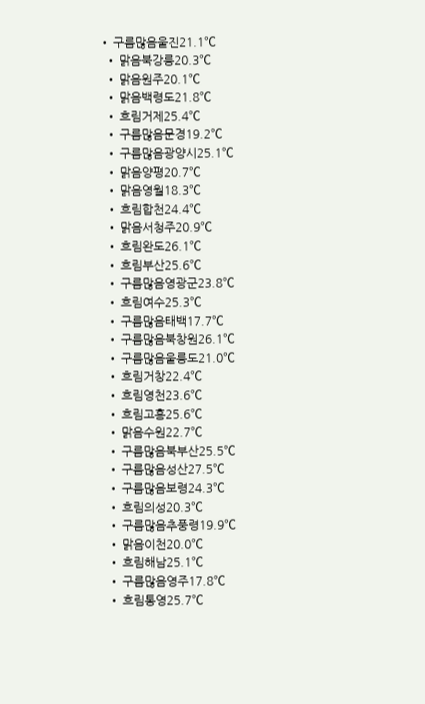• 구름많음울진21.1℃
  • 맑음북강릉20.3℃
  • 맑음원주20.1℃
  • 맑음백령도21.8℃
  • 흐림거제25.4℃
  • 구름많음문경19.2℃
  • 구름많음광양시25.1℃
  • 맑음양평20.7℃
  • 맑음영월18.3℃
  • 흐림합천24.4℃
  • 맑음서청주20.9℃
  • 흐림완도26.1℃
  • 흐림부산25.6℃
  • 구름많음영광군23.8℃
  • 흐림여수25.3℃
  • 구름많음태백17.7℃
  • 구름많음북창원26.1℃
  • 구름많음울릉도21.0℃
  • 흐림거창22.4℃
  • 흐림영천23.6℃
  • 흐림고흥25.6℃
  • 맑음수원22.7℃
  • 구름많음북부산25.5℃
  • 구름많음성산27.5℃
  • 구름많음보령24.3℃
  • 흐림의성20.3℃
  • 구름많음추풍령19.9℃
  • 맑음이천20.0℃
  • 흐림해남25.1℃
  • 구름많음영주17.8℃
  • 흐림통영25.7℃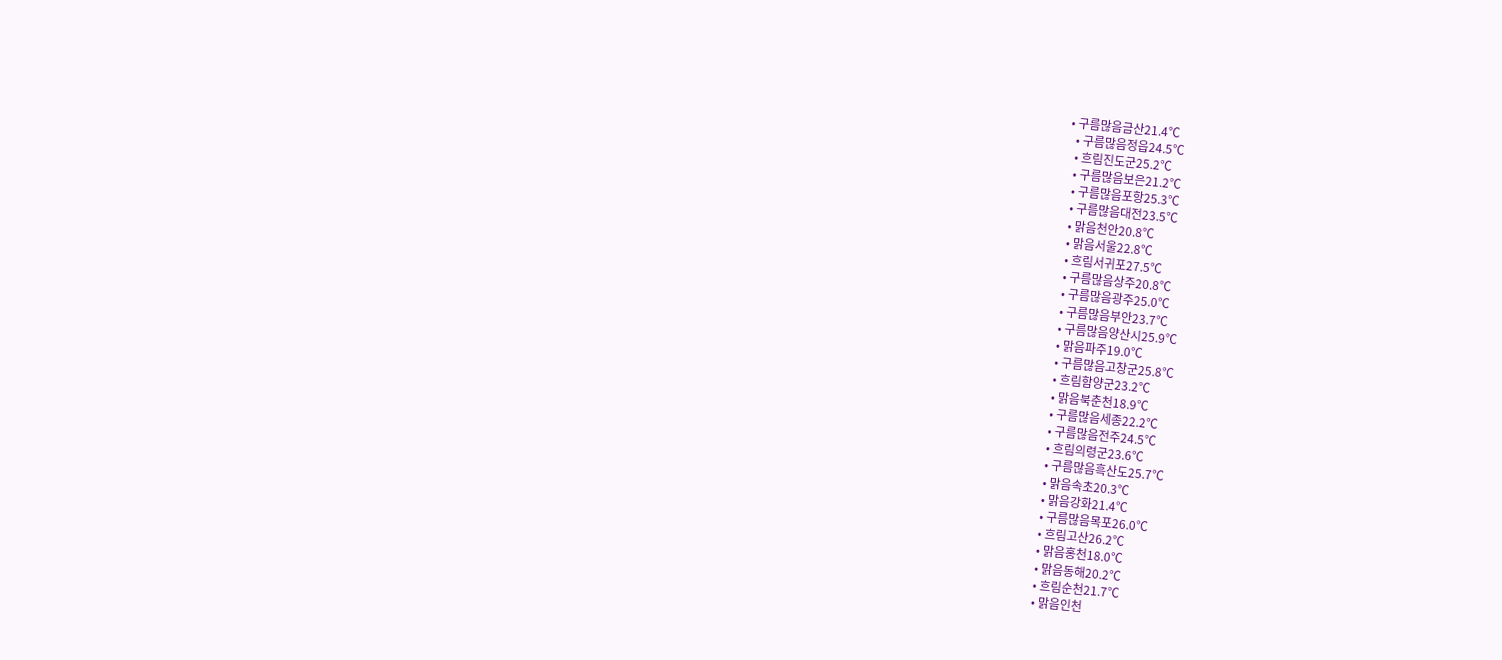• 구름많음금산21.4℃
  • 구름많음정읍24.5℃
  • 흐림진도군25.2℃
  • 구름많음보은21.2℃
  • 구름많음포항25.3℃
  • 구름많음대전23.5℃
  • 맑음천안20.8℃
  • 맑음서울22.8℃
  • 흐림서귀포27.5℃
  • 구름많음상주20.8℃
  • 구름많음광주25.0℃
  • 구름많음부안23.7℃
  • 구름많음양산시25.9℃
  • 맑음파주19.0℃
  • 구름많음고창군25.8℃
  • 흐림함양군23.2℃
  • 맑음북춘천18.9℃
  • 구름많음세종22.2℃
  • 구름많음전주24.5℃
  • 흐림의령군23.6℃
  • 구름많음흑산도25.7℃
  • 맑음속초20.3℃
  • 맑음강화21.4℃
  • 구름많음목포26.0℃
  • 흐림고산26.2℃
  • 맑음홍천18.0℃
  • 맑음동해20.2℃
  • 흐림순천21.7℃
  • 맑음인천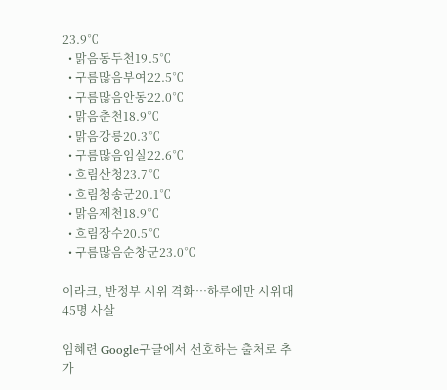23.9℃
  • 맑음동두천19.5℃
  • 구름많음부여22.5℃
  • 구름많음안동22.0℃
  • 맑음춘천18.9℃
  • 맑음강릉20.3℃
  • 구름많음임실22.6℃
  • 흐림산청23.7℃
  • 흐림청송군20.1℃
  • 맑음제천18.9℃
  • 흐림장수20.5℃
  • 구름많음순창군23.0℃

이라크, 반정부 시위 격화…하루에만 시위대 45명 사살

임혜련 Google구글에서 선호하는 출처로 추가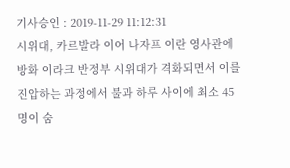기사승인 : 2019-11-29 11:12:31
시위대, 카르발라 이어 나자프 이란 영사관에 방화 이라크 반정부 시위대가 격화되면서 이를 진압하는 과정에서 불과 하루 사이에 최소 45명이 숨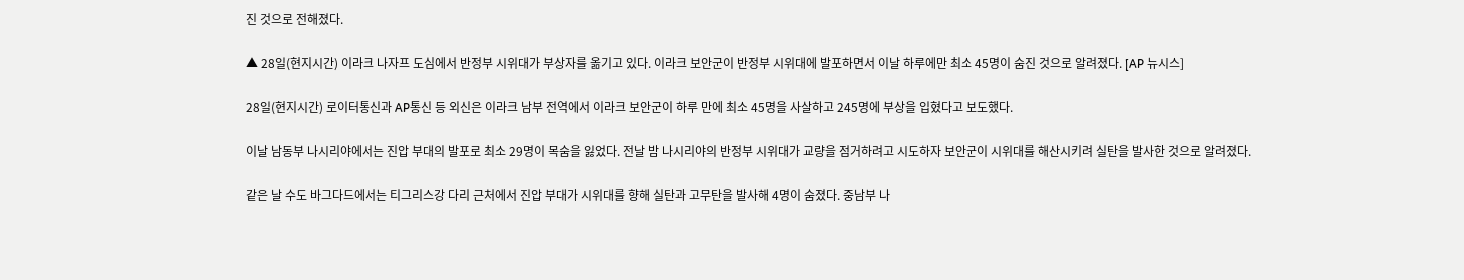진 것으로 전해졌다.

▲ 28일(현지시간) 이라크 나자프 도심에서 반정부 시위대가 부상자를 옮기고 있다. 이라크 보안군이 반정부 시위대에 발포하면서 이날 하루에만 최소 45명이 숨진 것으로 알려졌다. [AP 뉴시스]

28일(현지시간) 로이터통신과 AP통신 등 외신은 이라크 남부 전역에서 이라크 보안군이 하루 만에 최소 45명을 사살하고 245명에 부상을 입혔다고 보도했다.

이날 남동부 나시리야에서는 진압 부대의 발포로 최소 29명이 목숨을 잃었다. 전날 밤 나시리야의 반정부 시위대가 교량을 점거하려고 시도하자 보안군이 시위대를 해산시키려 실탄을 발사한 것으로 알려졌다.

같은 날 수도 바그다드에서는 티그리스강 다리 근처에서 진압 부대가 시위대를 향해 실탄과 고무탄을 발사해 4명이 숨졌다. 중남부 나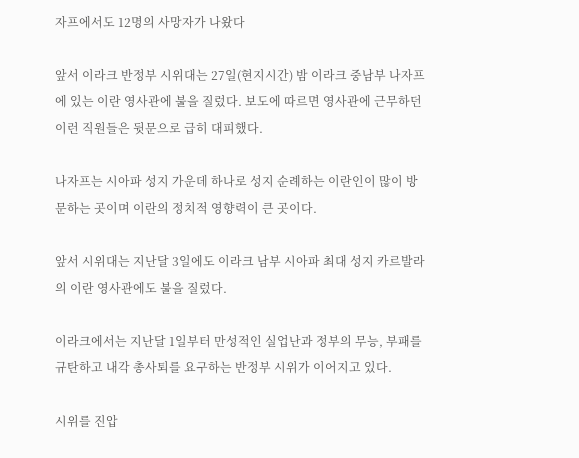자프에서도 12명의 사망자가 나왔다

앞서 이라크 반정부 시위대는 27일(현지시간) 밤 이라크 중남부 나자프에 있는 이란 영사관에 불을 질렀다. 보도에 따르면 영사관에 근무하던 이런 직원들은 뒷문으로 급히 대피했다.

나자프는 시아파 성지 가운데 하나로 성지 순례하는 이란인이 많이 방문하는 곳이며 이란의 정치적 영향력이 큰 곳이다.

앞서 시위대는 지난달 3일에도 이라크 남부 시아파 최대 성지 카르발라의 이란 영사관에도 불을 질렀다.

이라크에서는 지난달 1일부터 만성적인 실업난과 정부의 무능, 부패를 규탄하고 내각 총사퇴를 요구하는 반정부 시위가 이어지고 있다.

시위를 진압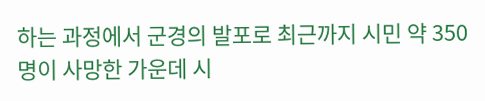하는 과정에서 군경의 발포로 최근까지 시민 약 350명이 사망한 가운데 시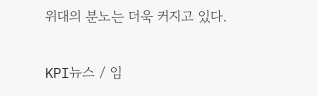위대의 분노는 더욱 커지고 있다.

KPI뉴스 / 임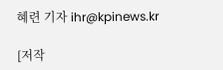혜련 기자 ihr@kpinews.kr

[저작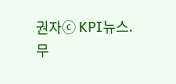권자ⓒ KPI뉴스. 무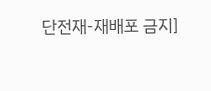단전재-재배포 금지]